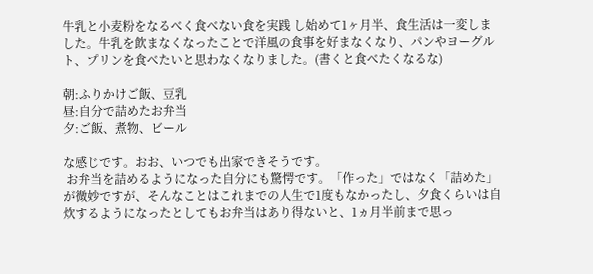牛乳と小麦粉をなるべく食べない食を実践 し始めて1ヶ月半、食生活は一変しました。牛乳を飲まなくなったことで洋風の食事を好まなくなり、パンやヨーグルト、プリンを食べたいと思わなくなりました。(書くと食べたくなるな)

朝:ふりかけご飯、豆乳
昼:自分で詰めたお弁当
夕:ご飯、煮物、ビール

な感じです。おお、いつでも出家できそうです。
 お弁当を詰めるようになった自分にも驚愕です。「作った」ではなく「詰めた」が微妙ですが、そんなことはこれまでの人生で1度もなかったし、夕食くらいは自炊するようになったとしてもお弁当はあり得ないと、1ヵ月半前まで思っ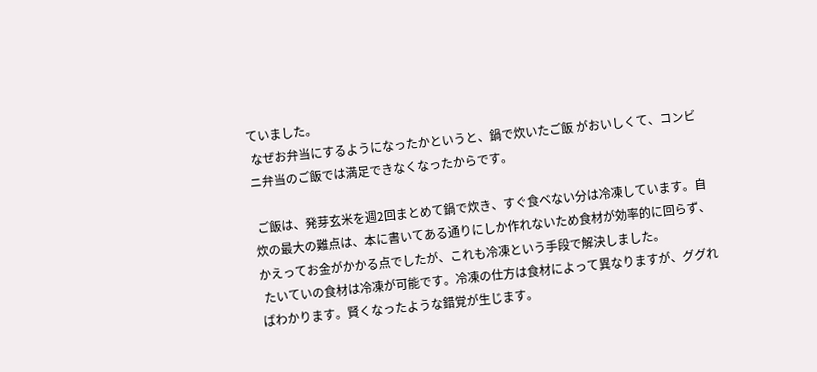ていました。
 なぜお弁当にするようになったかというと、鍋で炊いたご飯 がおいしくて、コンビニ弁当のご飯では満足できなくなったからです。

 ご飯は、発芽玄米を週2回まとめて鍋で炊き、すぐ食べない分は冷凍しています。自炊の最大の難点は、本に書いてある通りにしか作れないため食材が効率的に回らず、かえってお金がかかる点でしたが、これも冷凍という手段で解決しました。
 たいていの食材は冷凍が可能です。冷凍の仕方は食材によって異なりますが、ググればわかります。賢くなったような錯覚が生じます。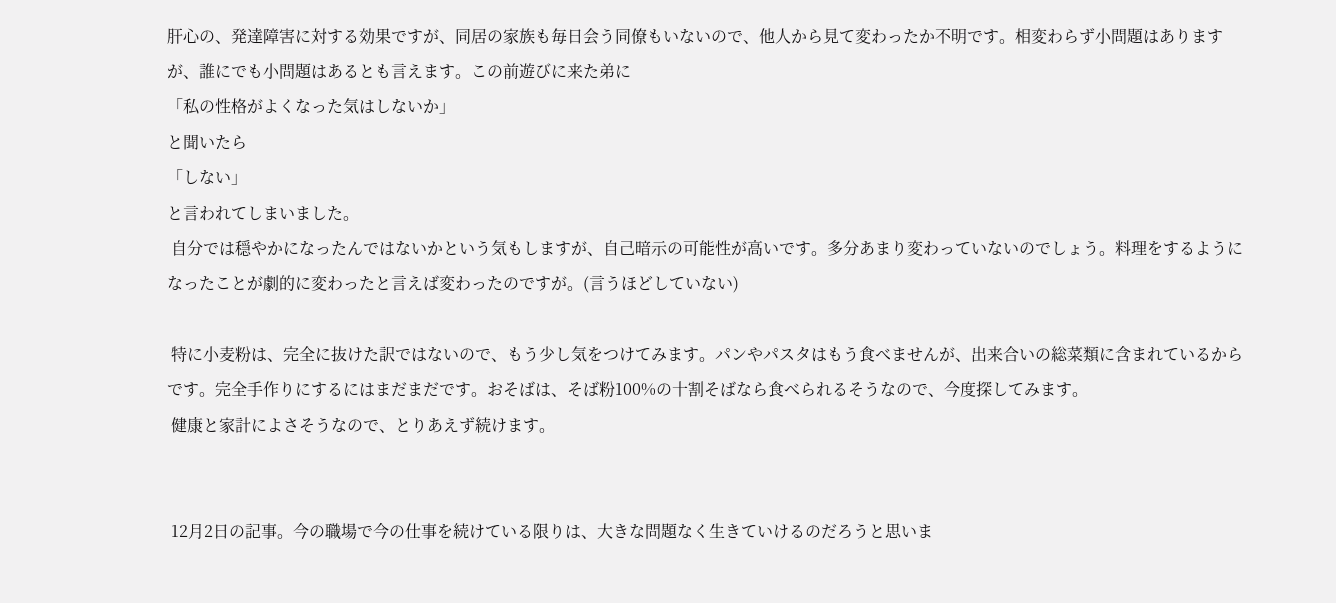肝心の、発達障害に対する効果ですが、同居の家族も毎日会う同僚もいないので、他人から見て変わったか不明です。相変わらず小問題はありますが、誰にでも小問題はあるとも言えます。この前遊びに来た弟に
「私の性格がよくなった気はしないか」
と聞いたら
「しない」
と言われてしまいました。
 自分では穏やかになったんではないかという気もしますが、自己暗示の可能性が高いです。多分あまり変わっていないのでしょう。料理をするようになったことが劇的に変わったと言えば変わったのですが。(言うほどしていない)

 特に小麦粉は、完全に抜けた訳ではないので、もう少し気をつけてみます。パンやパスタはもう食べませんが、出来合いの総菜類に含まれているからです。完全手作りにするにはまだまだです。おそばは、そば粉100%の十割そばなら食べられるそうなので、今度探してみます。
 健康と家計によさそうなので、とりあえず続けます。


 12月2日の記事。今の職場で今の仕事を続けている限りは、大きな問題なく生きていけるのだろうと思いま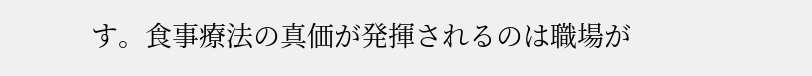す。食事療法の真価が発揮されるのは職場が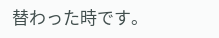替わった時です。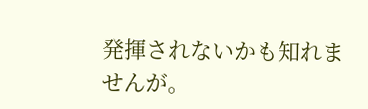発揮されないかも知れませんが。